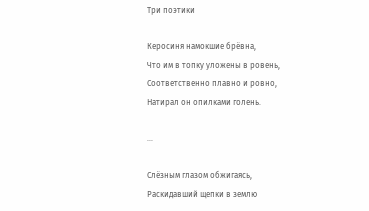Три поэтики

Керосиня намокшие брёвна,
Что им в топку уложены в ровень,
Соответственно плавно и ровно,
Натирал он опилками голень.

...

Слёзным глазом обжигаясь,
Раскидавший щепки в землю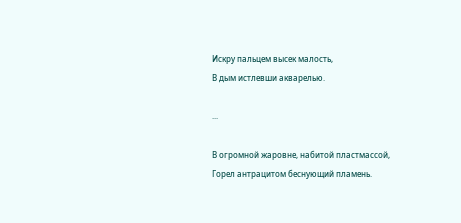Искру пальцем высек малость,
В дым истлевши акварелью.

...

В огромной жаровне, набитой пластмассой,
Горел антрацитом беснующий пламень.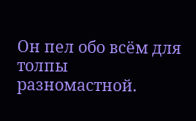Он пел обо всём для толпы разномастной.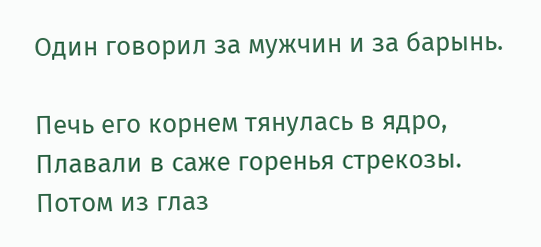Один говорил за мужчин и за барынь.

Печь его корнем тянулась в ядро,
Плавали в саже горенья стрекозы.
Потом из глаз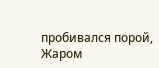пробивался порой,
Жаром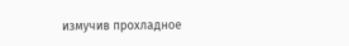измучив прохладное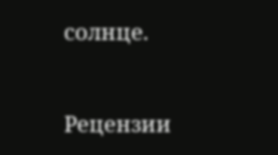солнце.


Рецензии